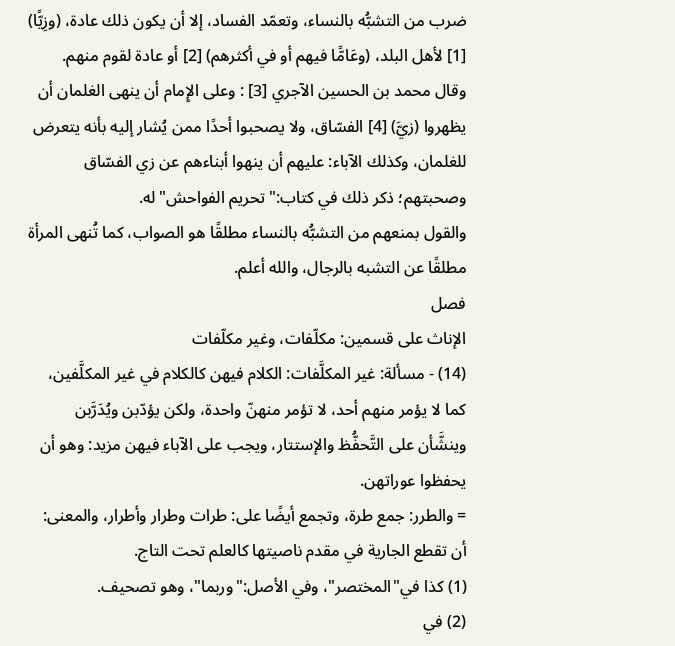ضرب من التشبُّه بالنساء، وتعمّد الفساد، إلا أن يكون ذلك عادة، (وزِيًّا) [1] لأهل البلد، (وعَامًّا فيهم أو في أكثرهم) [2] أو عادة لقوم منهم.
وقال محمد بن الحسين الآجري [3] : وعلى الإِمام أن ينهى الغلمان أن يظهروا (زيَّ) [4] الفسّاق، ولا يصحبوا أحدًا ممن يُشار إليه بأنه يتعرض للغلمان، وكذلك الآباء: عليهم أن ينهوا أبناءهم عن زي الفسّاق وصحبتهم؛ ذكر ذلك في كتاب:"تحريم الفواحش"له.
والقول بمنعهم من التشبُّه بالنساء مطلقًا هو الصواب، كما تُنهى المرأة مطلقًا عن التشبه بالرجال، والله أعلم.
فصل
الإناث على قسمين: مكلّفات، وغير مكلّفات
(14) - مسألة: غير المكلَّفات: الكلام فيهن كالكلام في غير المكلَّفين، كما لا يؤمر منهم أحد، لا تؤمر منهنّ واحدة، ولكن يؤدّبن ويُدَرَّبن وينشَّأن على التَّحفُّظ والإستتار، ويجب على الآباء فيهن مزيد: وهو أن يحفظوا عوراتهن.
= والطرر: جمع طرة، وتجمع أيضًا على: طرات وطرار وأطرار، والمعنى: أن تقطع الجارية في مقدم ناصيتها كالعلم تحت التاج.
(1) كذا في"المختصر"، وفي الأصل:"وربما"، وهو تصحيف.
(2) في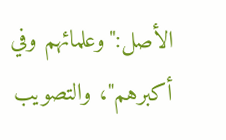الأصل:"وعلمائهم وفي أكبرهم"، والتصويب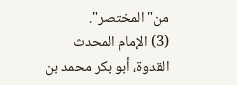من"المختصر".
(3) الإمام المحدث القدوة، أبو بكر محمد بن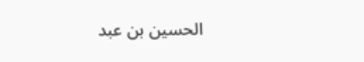الحسين بن عبد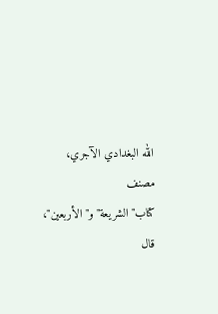الله البغدادي الآجري، مصنف كتاب"الشريعة"و"الأربعين"، قال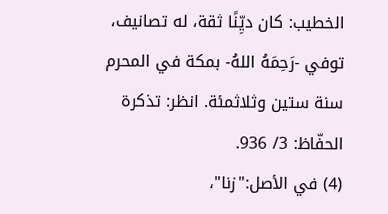الخطيب: كان ديِّنًا ثقة، له تصانيف، توفي -رَحِمَهُ اللهُ- بمكة في المحرم سنة ستين وثلاثمئة. انظر: تذكرة الحفّاظ: 3/ 936.
(4) في الأصل:"زنا"،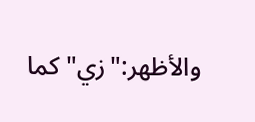والأظهر:"زي"كما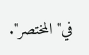في"المختصر".